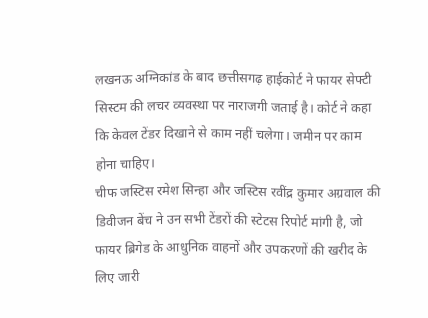लखनऊ अग्निकांड के बाद छत्तीसगढ़ हाईकोर्ट ने फायर सेफ्टी सिस्टम की लचर व्यवस्था पर नाराजगी जताई है। कोर्ट ने कहा कि केवल टेंडर दिखाने से काम नहीं चलेगा। जमीन पर काम होना चाहिए।
चीफ जस्टिस रमेश सिन्हा और जस्टिस रवींद्र कुमार अग्रवाल की डिवीजन बेंच ने उन सभी टेंडरों की स्टेटस रिपोर्ट मांगी है, जो फायर ब्रिगेड के आधुनिक वाहनों और उपकरणों की खरीद के लिए जारी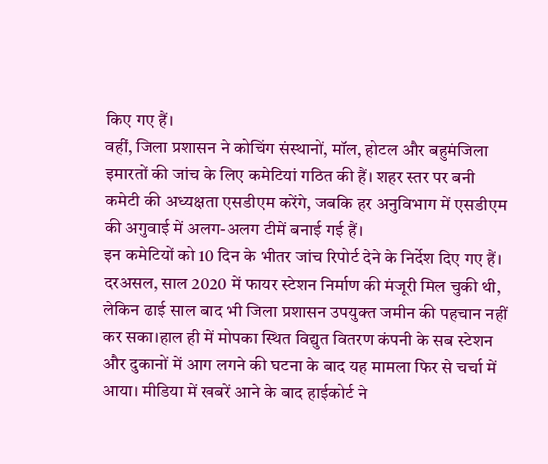किए गए हैं।
वहीं, जिला प्रशासन ने कोचिंग संस्थानों, मॉल, होटल और बहुमंजिला इमारतों की जांच के लिए कमेटियां गठित की हैं। शहर स्तर पर बनी कमेटी की अध्यक्षता एसडीएम करेंगे, जबकि हर अनुविभाग में एसडीएम की अगुवाई में अलग-अलग टीमें बनाई गई हैं।
इन कमेटियों को 10 दिन के भीतर जांच रिपोर्ट देने के निर्देश दिए गए हैं। दरअसल, साल 2020 में फायर स्टेशन निर्माण की मंजूरी मिल चुकी थी, लेकिन ढाई साल बाद भी जिला प्रशासन उपयुक्त जमीन की पहचान नहीं कर सका।हाल ही में मोपका स्थित विद्युत वितरण कंपनी के सब स्टेशन और दुकानों में आग लगने की घटना के बाद यह मामला फिर से चर्चा में आया। मीडिया में खबरें आने के बाद हाईकोर्ट ने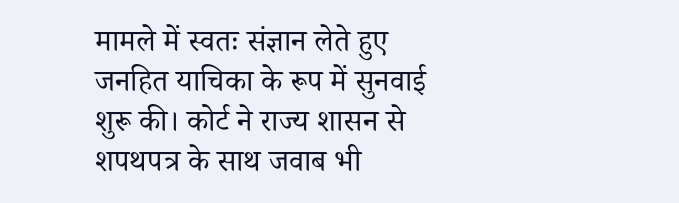मामले में स्वतः संज्ञान लेते हुए जनहित याचिका के रूप में सुनवाई शुरू की। कोर्ट ने राज्य शासन से शपथपत्र के साथ जवाब भी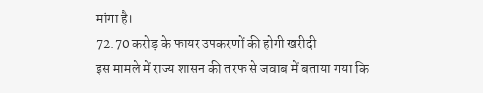मांगा है।
72.70 करोड़ के फायर उपकरणों की होगी खरीदी
इस मामले में राज्य शासन की तरफ से जवाब में बताया गया कि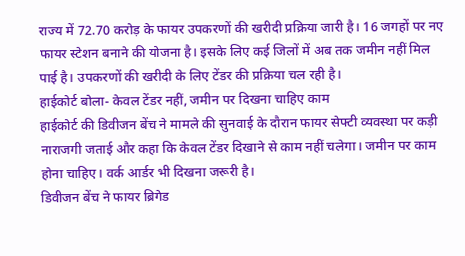राज्य में 72.70 करोड़ के फायर उपकरणों की खरीदी प्रक्रिया जारी है। 16 जगहों पर नए फायर स्टेशन बनाने की योजना है। इसके लिए कई जिलों में अब तक जमीन नहीं मिल पाई है। उपकरणों की खरीदी के लिए टेंडर की प्रक्रिया चल रही है।
हाईकोर्ट बोला- केवल टेंडर नहीं, जमीन पर दिखना चाहिए काम
हाईकोर्ट की डिवीजन बेंच ने मामले की सुनवाई के दौरान फायर सेफ्टी व्यवस्था पर कड़ी नाराजगी जताई और कहा कि केवल टेंडर दिखाने से काम नहीं चलेगा। जमीन पर काम होना चाहिए। वर्क आर्डर भी दिखना जरूरी है।
डिवीजन बेंच ने फायर ब्रिगेड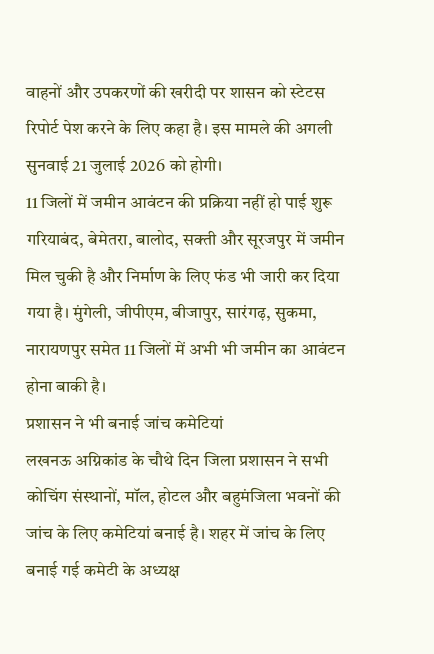वाहनों और उपकरणों की खरीदी पर शासन को स्टेटस रिपोर्ट पेश करने के लिए कहा है। इस मामले की अगली सुनवाई 21 जुलाई 2026 को होगी।
11 जिलों में जमीन आवंटन की प्रक्रिया नहीं हो पाई शुरू
गरियाबंद, बेमेतरा, बालोद, सक्ती और सूरजपुर में जमीन मिल चुकी है और निर्माण के लिए फंड भी जारी कर दिया गया है। मुंगेली, जीपीएम, बीजापुर, सारंगढ़, सुकमा, नारायणपुर समेत 11 जिलों में अभी भी जमीन का आवंटन होना बाकी है।
प्रशासन ने भी बनाई जांच कमेटियां
लखनऊ अग्निकांड के चौथे दिन जिला प्रशासन ने सभी कोचिंग संस्थानों, मॉल, होटल और बहुमंजिला भवनों की जांच के लिए कमेटियां बनाई है। शहर में जांच के लिए बनाई गई कमेटी के अध्यक्ष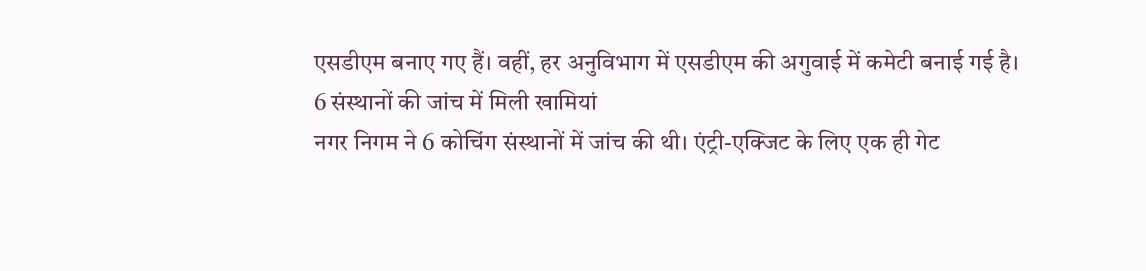एसडीएम बनाए गए हैं। वहीं, हर अनुविभाग में एसडीएम की अगुवाई में कमेटी बनाई गई है।
6 संस्थानों की जांच में मिली खामियां
नगर निगम ने 6 कोचिंग संस्थानों में जांच की थी। एंट्री-एक्जिट के लिए एक ही गेट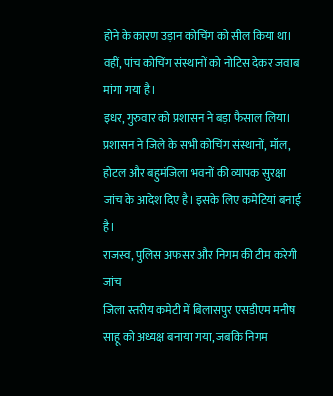होने के कारण उड़ान कोचिंग को सील किया था। वहीं, पांच कोचिंग संस्थानों को नोटिस देकर जवाब मांगा गया है।
इधर, गुरुवार को प्रशासन ने बड़ा फैसाल लिया। प्रशासन ने जिले के सभी कोचिंग संस्थानों, मॉल, होटल और बहुमंजिला भवनों की व्यापक सुरक्षा जांच के आदेश दिए है। इसके लिए कमेटियां बनाई है।
राजस्व, पुलिस अफसर और निगम की टीम करेगी जांच
जिला स्तरीय कमेटी में बिलासपुर एसडीएम मनीष साहू को अध्यक्ष बनाया गया, जबकि निगम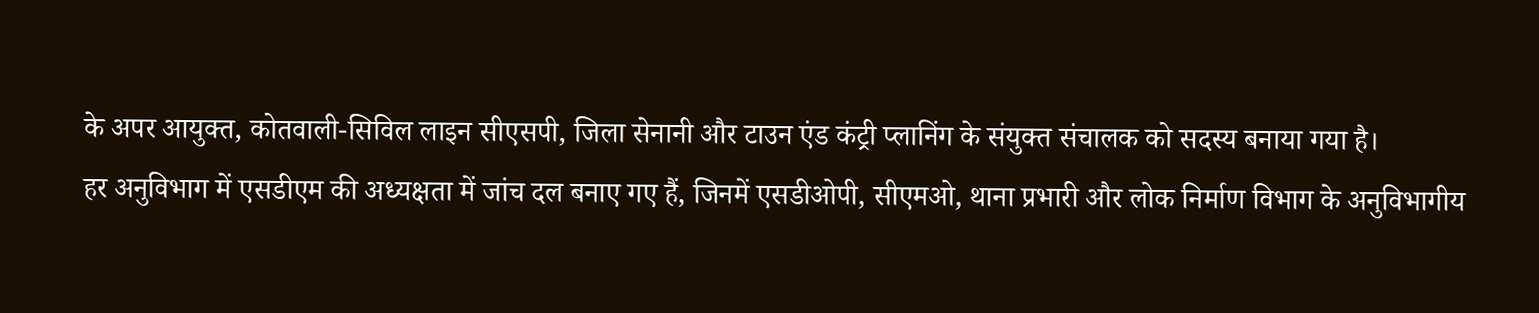के अपर आयुक्त, कोतवाली-सिविल लाइन सीएसपी, जिला सेनानी और टाउन एंड कंट्री प्लानिंग के संयुक्त संचालक को सदस्य बनाया गया है।
हर अनुविभाग में एसडीएम की अध्यक्षता में जांच दल बनाए गए हैं, जिनमें एसडीओपी, सीएमओ, थाना प्रभारी और लोक निर्माण विभाग के अनुविभागीय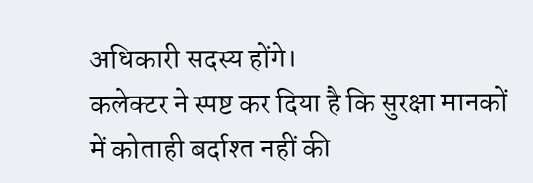अधिकारी सदस्य होंगे।
कलेक्टर ने स्पष्ट कर दिया है कि सुरक्षा मानकों में कोताही बर्दाश्त नहीं की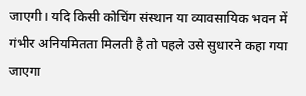जाएगी। यदि किसी कोचिंग संस्थान या व्यावसायिक भवन में गंभीर अनियमितता मिलती है तो पहले उसे सुधारने कहा गया जाएगा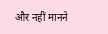और नहीं मानने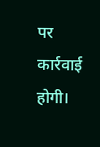पर कार्रवाई होगी।